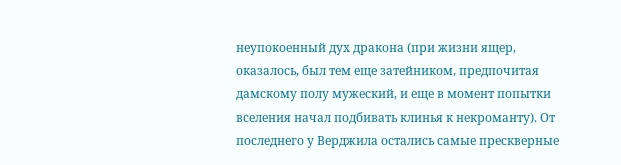неупокоенный дух дракона (при жизни ящер, оказалось, был тем еще затейником, предпочитая дамскому полу мужеский, и еще в момент попытки вселения начал подбивать клинья к некроманту). От последнего у Верджила остались самые прескверные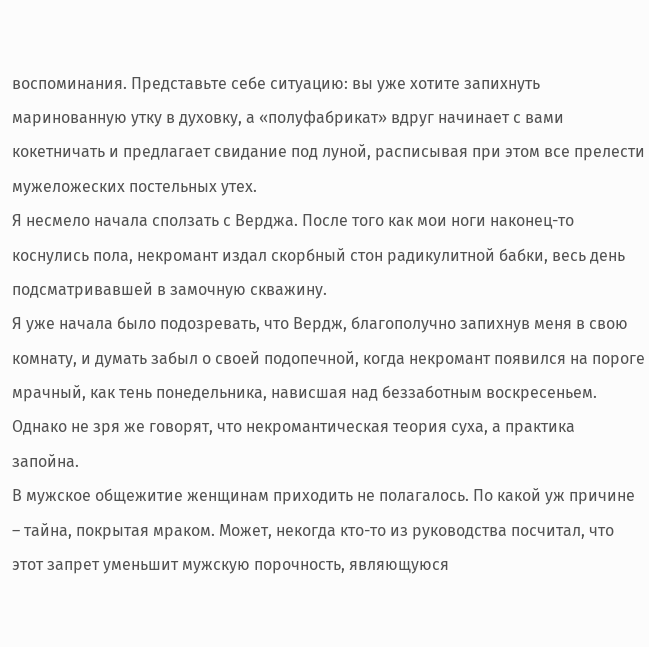воспоминания. Представьте себе ситуацию: вы уже хотите запихнуть маринованную утку в духовку, а «полуфабрикат» вдруг начинает с вами кокетничать и предлагает свидание под луной, расписывая при этом все прелести мужеложеских постельных утех.
Я несмело начала сползать с Верджа. После того как мои ноги наконец-то коснулись пола, некромант издал скорбный стон радикулитной бабки, весь день подсматривавшей в замочную скважину.
Я уже начала было подозревать, что Вердж, благополучно запихнув меня в свою комнату, и думать забыл о своей подопечной, когда некромант появился на пороге мрачный, как тень понедельника, нависшая над беззаботным воскресеньем.
Однако не зря же говорят, что некромантическая теория суха, а практика запойна.
В мужское общежитие женщинам приходить не полагалось. По какой уж причине – тайна, покрытая мраком. Может, некогда кто-то из руководства посчитал, что этот запрет уменьшит мужскую порочность, являющуюся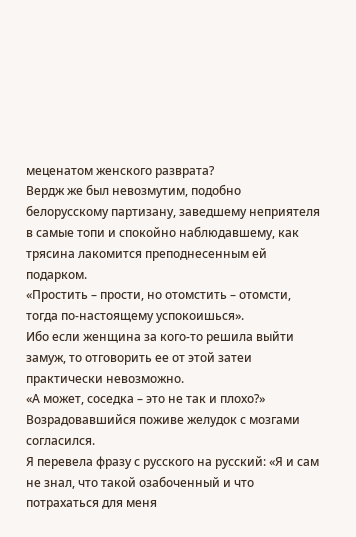меценатом женского разврата?
Вердж же был невозмутим, подобно белорусскому партизану, заведшему неприятеля в самые топи и спокойно наблюдавшему, как трясина лакомится преподнесенным ей подарком.
«Простить – прости, но отомстить – отомсти, тогда по-настоящему успокоишься».
Ибо если женщина за кого-то решила выйти замуж, то отговорить ее от этой затеи практически невозможно.
«А может, соседка – это не так и плохо?» Возрадовавшийся поживе желудок с мозгами согласился.
Я перевела фразу с русского на русский: «Я и сам не знал, что такой озабоченный и что потрахаться для меня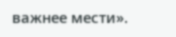важнее мести».